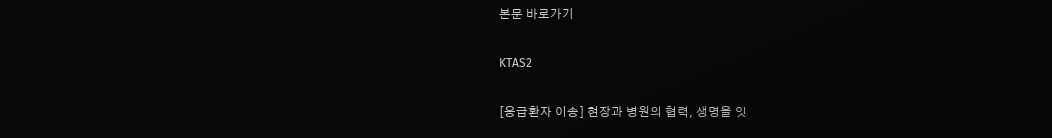본문 바로가기

KTAS2

[응급환자 이송] 현장과 병원의 협력, 생명을 잇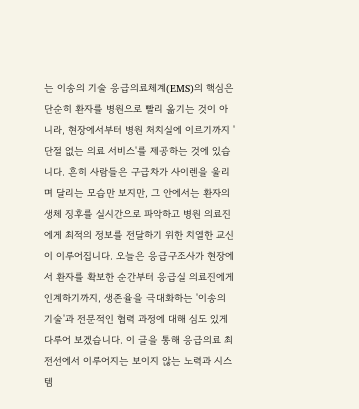는 이송의 기술 응급의료체계(EMS)의 핵심은 단순히 환자를 병원으로 빨리 옮기는 것이 아니라, 현장에서부터 병원 처치실에 이르기까지 '단절 없는 의료 서비스'를 제공하는 것에 있습니다. 흔히 사람들은 구급차가 사이렌을 울리며 달리는 모습만 보지만, 그 안에서는 환자의 생체 징후를 실시간으로 파악하고 병원 의료진에게 최적의 정보를 전달하기 위한 치열한 교신이 이루어집니다. 오늘은 응급구조사가 현장에서 환자를 확보한 순간부터 응급실 의료진에게 인계하기까지, 생존율을 극대화하는 '이송의 기술'과 전문적인 협력 과정에 대해 심도 있게 다루어 보겠습니다. 이 글을 통해 응급의료 최전선에서 이루어지는 보이지 않는 노력과 시스템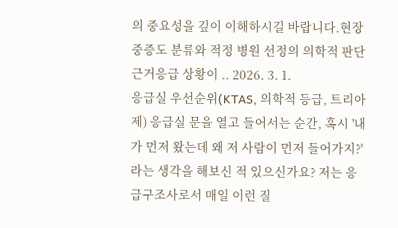의 중요성을 깊이 이해하시길 바랍니다.현장 중증도 분류와 적정 병원 선정의 의학적 판단 근거응급 상황이 .. 2026. 3. 1.
응급실 우선순위(KTAS, 의학적 등급, 트리아제) 응급실 문을 열고 들어서는 순간, 혹시 '내가 먼저 왔는데 왜 저 사람이 먼저 들어가지?'라는 생각을 해보신 적 있으신가요? 저는 응급구조사로서 매일 이런 질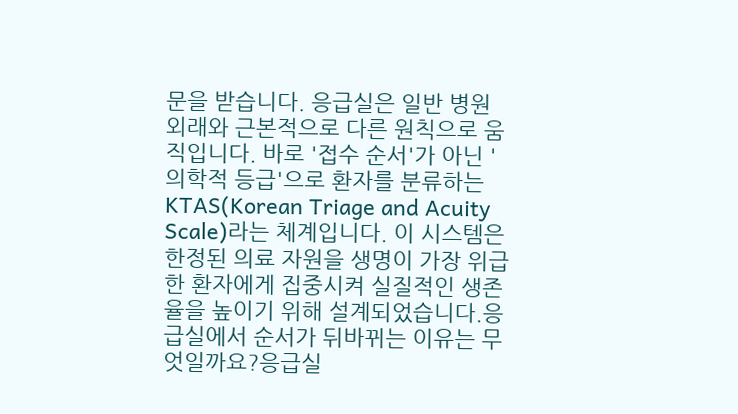문을 받습니다. 응급실은 일반 병원 외래와 근본적으로 다른 원칙으로 움직입니다. 바로 '접수 순서'가 아닌 '의학적 등급'으로 환자를 분류하는 KTAS(Korean Triage and Acuity Scale)라는 체계입니다. 이 시스템은 한정된 의료 자원을 생명이 가장 위급한 환자에게 집중시켜 실질적인 생존율을 높이기 위해 설계되었습니다.응급실에서 순서가 뒤바뀌는 이유는 무엇일까요?응급실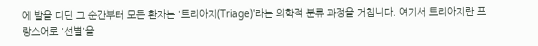에 발을 디딘 그 순간부터 모든 환자는 '트리아지(Triage)'라는 의학적 분류 과정을 거칩니다. 여기서 트리아지란 프랑스어로 '선별'을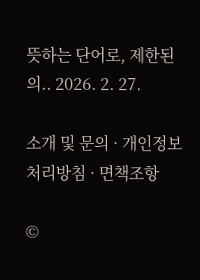뜻하는 단어로, 제한된 의.. 2026. 2. 27.

소개 및 문의 · 개인정보처리방침 · 면책조항

©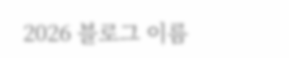2026 블로그 이름